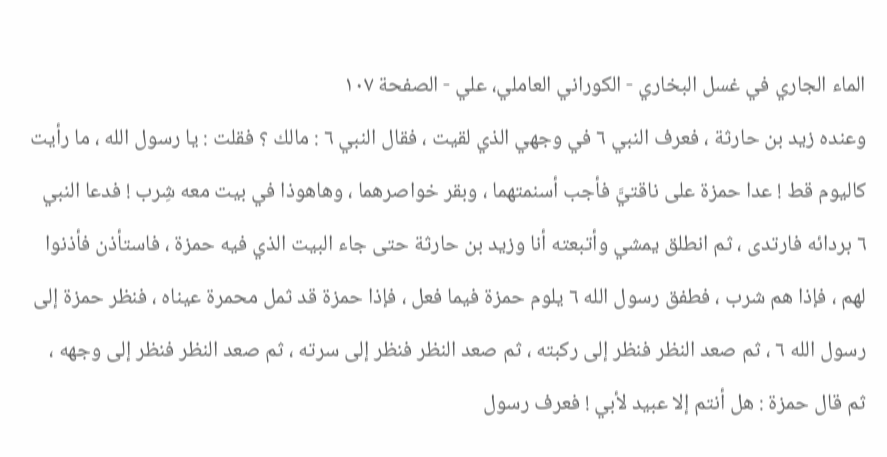الماء الجاري في غسل البخاري - الكوراني العاملي، علي - الصفحة ١٠٧
وعنده زيد بن حارثة ، فعرف النبي ٦ في وجهي الذي لقيت ، فقال النبي ٦ : مالك ؟ فقلت : يا رسول الله ، ما رأيت كاليوم قط ! عدا حمزة على ناقتيَّ فأجب أسنمتهما ، وبقر خواصرهما ، وهاهوذا في بيت معه شِرب ! فدعا النبي ٦ بردائه فارتدى ، ثم انطلق يمشي وأتبعته أنا وزيد بن حارثة حتى جاء البيت الذي فيه حمزة ، فاستأذن فأذنوا لهم ، فإذا هم شرب ، فطفق رسول الله ٦ يلوم حمزة فيما فعل ، فإذا حمزة قد ثمل محمرة عيناه ، فنظر حمزة إلى رسول الله ٦ ، ثم صعد النظر فنظر إلى ركبته ، ثم صعد النظر فنظر إلى سرته ، ثم صعد النظر فنظر إلى وجهه ، ثم قال حمزة : هل أنتم إلا عبيد لأبي ! فعرف رسول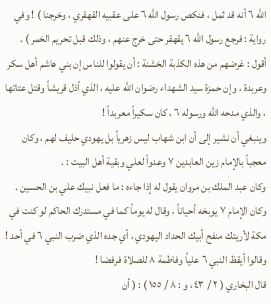الله ٦ أنه قد ثمل ، فنكص رسول الله ٦ على عقبيه القهقري ، وخرجنا ) ! وفي رواية : فرجع رسول الله ٦ يقهقر حتى خرج عنهم ، وذلك قبل تحريم الخمر ) .
أقول : غرضهم من هذه الكذبة الخشنة : أن يقولوا للناس إن بني هاشم أهل سكر وعربدة ، وإن حمزة سيد الشهداء رضوان الله عليه ، الذي أذل قريشاً وقتل عتاتها ، والذي مدحه الله ورسوله ٦ ، كان سكيراً معربداً !
وينبغي أن نشير إلى أن ابن شهاب ليس زهرياً بل يهودي حليف لهم ، وكان معجباً بالإمام زين العابدين ٧ وعدواً لعلي وبقية أهل البيت : .
وكان عبد الملك بن مروان يقول له إذا جاءه : ما فعل نبيك علي بن الحسين . وكان الإمام ٧ يوبخه أحياناً ، وقال له يوماً كما في مستدرك الحاكم لو كنت في مكة لأريتك منفح أبيك الحداد اليهودي ، أي جده الذي ضرب النبي ٦ في أحد !
وقالوا أيقظ النبي ٦ علياً وفاطمة ٨ للصلاة فرفضا !
قال البخاري ( ٢ / ٤٣ ، و : ٨ / ١٥٥ ) : ( أن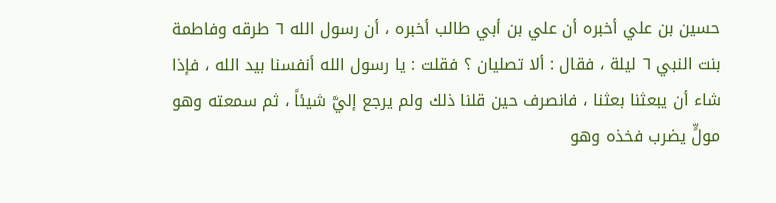حسين بن علي أخبره أن علي بن أبي طالب أخبره ، أن رسول الله ٦ طرقه وفاطمة بنت النبي ٦ ليلة ، فقال : ألا تصليان ؟ فقلت : يا رسول الله أنفسنا بيد الله ، فإذا شاء أن يبعثنا بعثنا ، فانصرف حين قلنا ذلك ولم يرجع إليَّ شيئاً ، ثم سمعته وهو مولٍّ يضرب فخذه وهو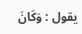يقول : وَكَانَ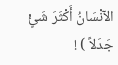الآنْسَانُ أَكْثَرَ شَئٍْ جَدَلاً ) !